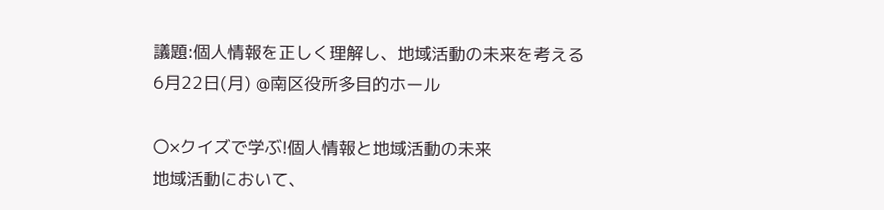議題:個人情報を正しく理解し、地域活動の未来を考える
6月22日(月) @南区役所多目的ホール

〇×クイズで学ぶ!個人情報と地域活動の未来
地域活動において、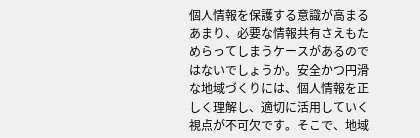個人情報を保護する意識が高まるあまり、必要な情報共有さえもためらってしまうケースがあるのではないでしょうか。安全かつ円滑な地域づくりには、個人情報を正しく理解し、適切に活用していく視点が不可欠です。そこで、地域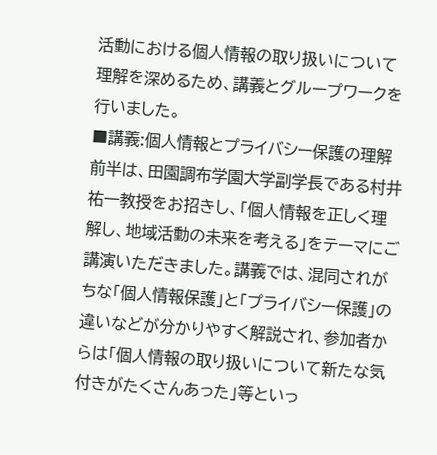活動における個人情報の取り扱いについて理解を深めるため、講義とグループワークを行いました。
■講義:個人情報とプライバシー保護の理解
前半は、田園調布学園大学副学長である村井祐一教授をお招きし、「個人情報を正しく理解し、地域活動の未来を考える」をテーマにご講演いただきました。講義では、混同されがちな「個人情報保護」と「プライバシー保護」の違いなどが分かりやすく解説され、参加者からは「個人情報の取り扱いについて新たな気付きがたくさんあった」等といっ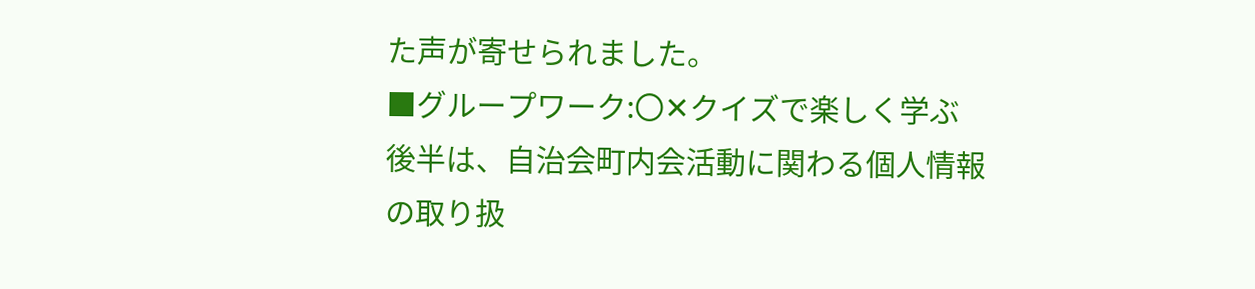た声が寄せられました。
■グループワーク:〇✕クイズで楽しく学ぶ
後半は、自治会町内会活動に関わる個人情報の取り扱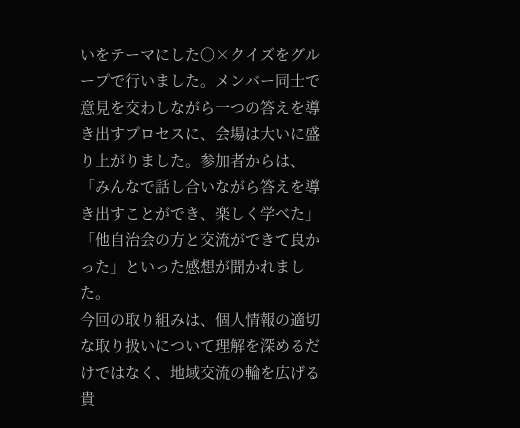いをテーマにした〇×クイズをグループで行いました。メンバー同士で意見を交わしながら一つの答えを導き出すプロセスに、会場は大いに盛り上がりました。参加者からは、「みんなで話し合いながら答えを導き出すことができ、楽しく学べた」「他自治会の方と交流ができて良かった」といった感想が聞かれました。
今回の取り組みは、個人情報の適切な取り扱いについて理解を深めるだけではなく、地域交流の輪を広げる貴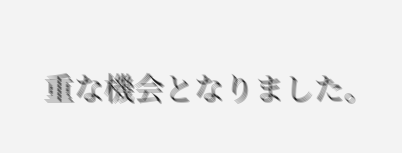重な機会となりました。